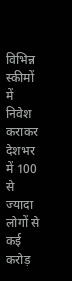विभिन्न स्कीमों में निवेश कराकर देशभर में 100 से ज्यादा लोगों से कई करोड़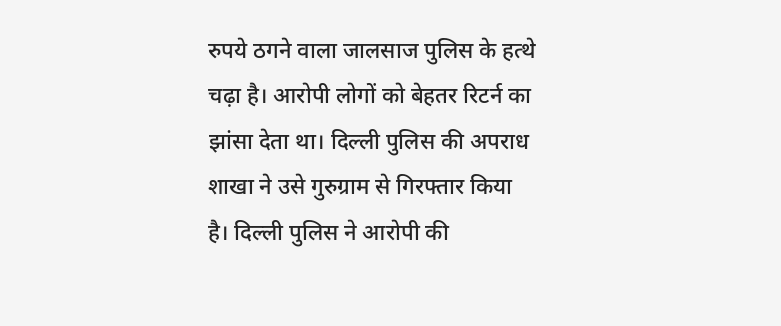रुपये ठगने वाला जालसाज पुलिस के हत्थे चढ़ा है। आरोपी लोगों को बेहतर रिटर्न का झांसा देता था। दिल्ली पुलिस की अपराध शाखा ने उसे गुरुग्राम से गिरफ्तार किया है। दिल्ली पुलिस ने आरोपी की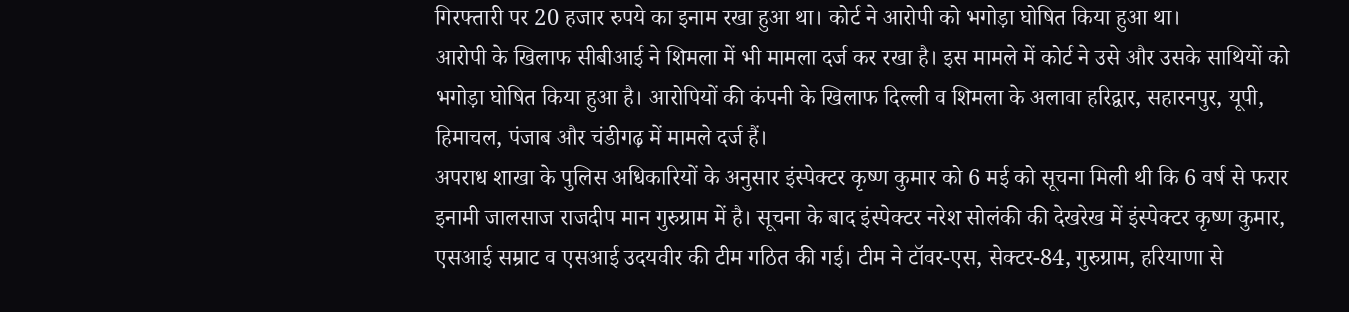गिरफ्तारी पर 20 हजार रुपये का इनाम रखा हुआ था। कोर्ट ने आरोपी को भगोड़ा घोषित किया हुआ था।
आरोपी के खिलाफ सीबीआई ने शिमला में भी मामला दर्ज कर रखा है। इस मामले में कोर्ट ने उसे और उसके साथियों को भगोड़ा घोषित किया हुआ है। आरोपियों की कंपनी के खिलाफ दिल्ली व शिमला के अलावा हरिद्वार, सहारनपुर, यूपी, हिमाचल, पंजाब और चंडीगढ़ में मामले दर्ज हैं।
अपराध शाखा के पुलिस अधिकारियों के अनुसार इंस्पेक्टर कृष्ण कुमार को 6 मई को सूचना मिली थी कि 6 वर्ष से फरार इनामी जालसाज राजदीप मान गुरुग्राम में है। सूचना के बाद इंस्पेक्टर नरेश सोलंकी की देखरेख में इंस्पेक्टर कृष्ण कुमार, एसआई सम्राट व एसआई उदयवीर की टीम गठित की गई। टीम ने टॉवर-एस, सेक्टर-84, गुरुग्राम, हरियाणा से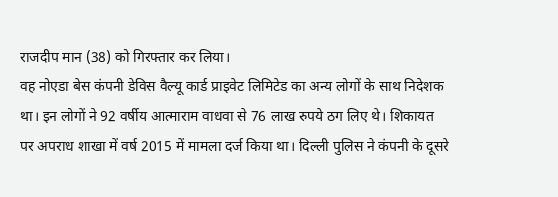राजदीप मान (38) को गिरफ्तार कर लिया।
वह नोएडा बेस कंपनी डेविस वैल्यू कार्ड प्राइवेट लिमिटेड का अन्य लोगों के साथ निदेशक था। इन लोगों ने 92 वर्षीय आत्माराम वाधवा से 76 लाख रुपये ठग लिए थे। शिकायत पर अपराध शाखा में वर्ष 2015 में मामला दर्ज किया था। दिल्ली पुलिस ने कंपनी के दूसरे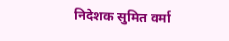निदेशक सुमित वर्मा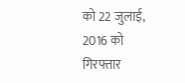को 22 जुलाई, 2016 को गिरफ्तार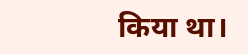किया था।